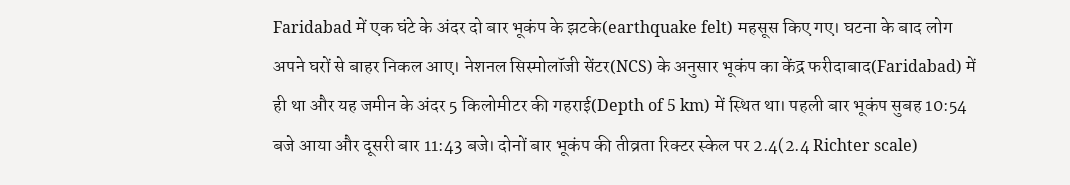Faridabad में एक घंटे के अंदर दो बार भूकंप के झटके(earthquake felt) महसूस किए गए। घटना के बाद लोग अपने घरों से बाहर निकल आए। नेशनल सिस्मोलॉजी सेंटर(NCS) के अनुसार भूकंप का केंद्र फरीदाबाद(Faridabad) में ही था और यह जमीन के अंदर 5 किलोमीटर की गहराई(Depth of 5 km) में स्थित था। पहली बार भूकंप सुबह 10:54 बजे आया और दूसरी बार 11:43 बजे। दोनों बार भूकंप की तीव्रता रिक्टर स्केल पर 2.4(2.4 Richter scale)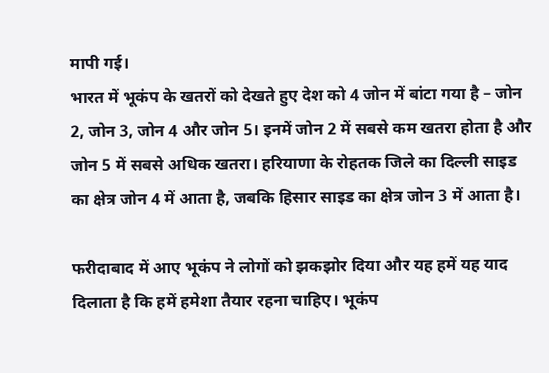मापी गई।
भारत में भूकंप के खतरों को देखते हुए देश को 4 जोन में बांटा गया है – जोन 2, जोन 3, जोन 4 और जोन 5। इनमें जोन 2 में सबसे कम खतरा होता है और जोन 5 में सबसे अधिक खतरा। हरियाणा के रोहतक जिले का दिल्ली साइड का क्षेत्र जोन 4 में आता है, जबकि हिसार साइड का क्षेत्र जोन 3 में आता है।

फरीदाबाद में आए भूकंप ने लोगों को झकझोर दिया और यह हमें यह याद दिलाता है कि हमें हमेशा तैयार रहना चाहिए। भूकंप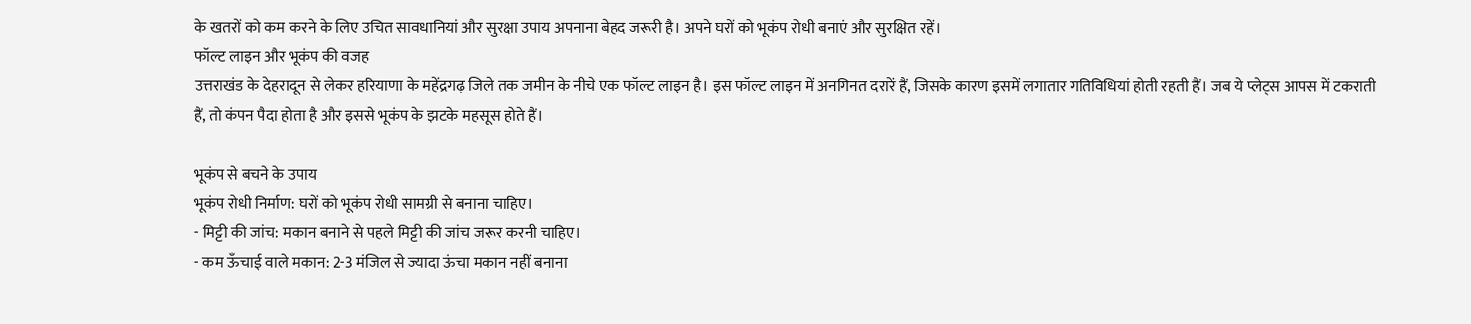के खतरों को कम करने के लिए उचित सावधानियां और सुरक्षा उपाय अपनाना बेहद जरूरी है। अपने घरों को भूकंप रोधी बनाएं और सुरक्षित रहें।
फॉल्ट लाइन और भूकंप की वजह
उत्तराखंड के देहरादून से लेकर हरियाणा के महेंद्रगढ़ जिले तक जमीन के नीचे एक फॉल्ट लाइन है। इस फॉल्ट लाइन में अनगिनत दरारें हैं, जिसके कारण इसमें लगातार गतिविधियां होती रहती हैं। जब ये प्लेट्स आपस में टकराती हैं, तो कंपन पैदा होता है और इससे भूकंप के झटके महसूस होते हैं।

भूकंप से बचने के उपाय
भूकंप रोधी निर्माण: घरों को भूकंप रोधी सामग्री से बनाना चाहिए।
- मिट्टी की जांच: मकान बनाने से पहले मिट्टी की जांच जरूर करनी चाहिए।
- कम ऊँचाई वाले मकान: 2-3 मंजिल से ज्यादा ऊंचा मकान नहीं बनाना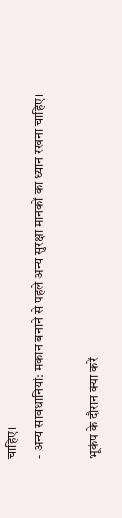चाहिए।
- अन्य सावधानियां: मकान बनाने से पहले अन्य सुरक्षा मानकों का ध्यान रखना चाहिए।

भूकंप के दौरान क्या करें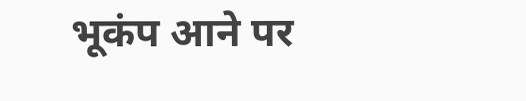भूकंप आने पर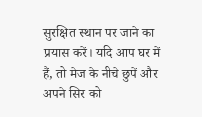सुरक्षित स्थान पर जाने का प्रयास करें। यदि आप घर में हैं, तो मेज के नीचे छुपें और अपने सिर को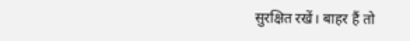सुरक्षित रखें। बाहर हैं तो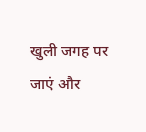खुली जगह पर जाएं और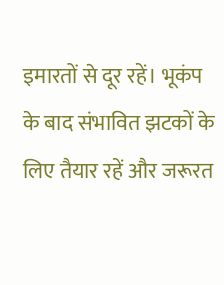इमारतों से दूर रहें। भूकंप के बाद संभावित झटकों के लिए तैयार रहें और जरूरत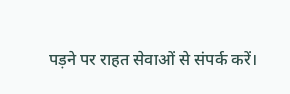पड़ने पर राहत सेवाओं से संपर्क करें।